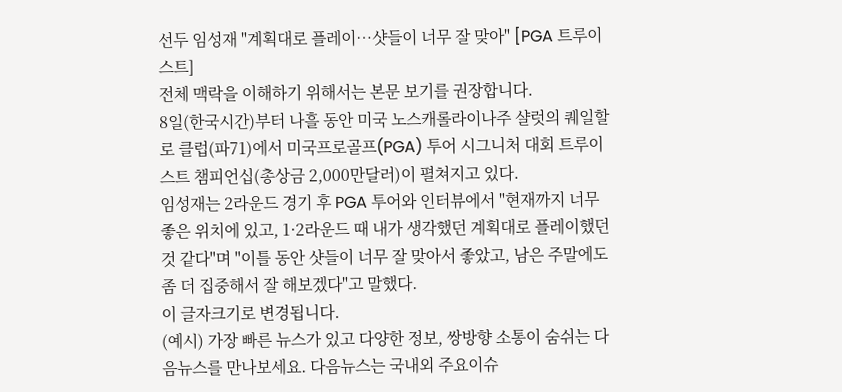선두 임성재 "계획대로 플레이…샷들이 너무 잘 맞아" [PGA 트루이스트]
전체 맥락을 이해하기 위해서는 본문 보기를 권장합니다.
8일(한국시간)부터 나흘 동안 미국 노스캐롤라이나주 샬럿의 퀘일할로 클럽(파71)에서 미국프로골프(PGA) 투어 시그니처 대회 트루이스트 챔피언십(총상금 2,000만달러)이 펼쳐지고 있다.
임성재는 2라운드 경기 후 PGA 투어와 인터뷰에서 "현재까지 너무 좋은 위치에 있고, 1·2라운드 때 내가 생각했던 계획대로 플레이했던 것 같다"며 "이틀 동안 샷들이 너무 잘 맞아서 좋았고, 남은 주말에도 좀 더 집중해서 잘 해보겠다"고 말했다.
이 글자크기로 변경됩니다.
(예시) 가장 빠른 뉴스가 있고 다양한 정보, 쌍방향 소통이 숨쉬는 다음뉴스를 만나보세요. 다음뉴스는 국내외 주요이슈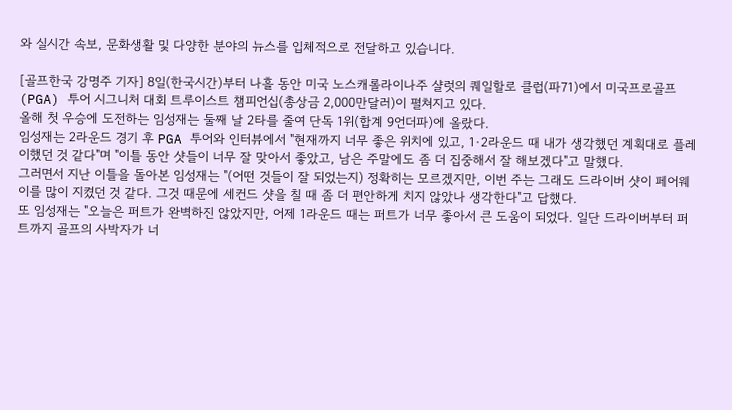와 실시간 속보, 문화생활 및 다양한 분야의 뉴스를 입체적으로 전달하고 있습니다.

[골프한국 강명주 기자] 8일(한국시간)부터 나흘 동안 미국 노스캐롤라이나주 샬럿의 퀘일할로 클럽(파71)에서 미국프로골프(PGA) 투어 시그니처 대회 트루이스트 챔피언십(총상금 2,000만달러)이 펼쳐지고 있다.
올해 첫 우승에 도전하는 임성재는 둘째 날 2타를 줄여 단독 1위(합계 9언더파)에 올랐다.
임성재는 2라운드 경기 후 PGA 투어와 인터뷰에서 "현재까지 너무 좋은 위치에 있고, 1·2라운드 때 내가 생각했던 계획대로 플레이했던 것 같다"며 "이틀 동안 샷들이 너무 잘 맞아서 좋았고, 남은 주말에도 좀 더 집중해서 잘 해보겠다"고 말했다.
그러면서 지난 이틀을 돌아본 임성재는 "(어떤 것들이 잘 되었는지) 정확히는 모르겠지만, 이번 주는 그래도 드라이버 샷이 페어웨이를 많이 지켰던 것 같다. 그것 때문에 세컨드 샷을 칠 때 좀 더 편안하게 치지 않았나 생각한다"고 답했다.
또 임성재는 "오늘은 퍼트가 완벽하진 않았지만, 어제 1라운드 때는 퍼트가 너무 좋아서 큰 도움이 되었다. 일단 드라이버부터 퍼트까지 골프의 사박자가 너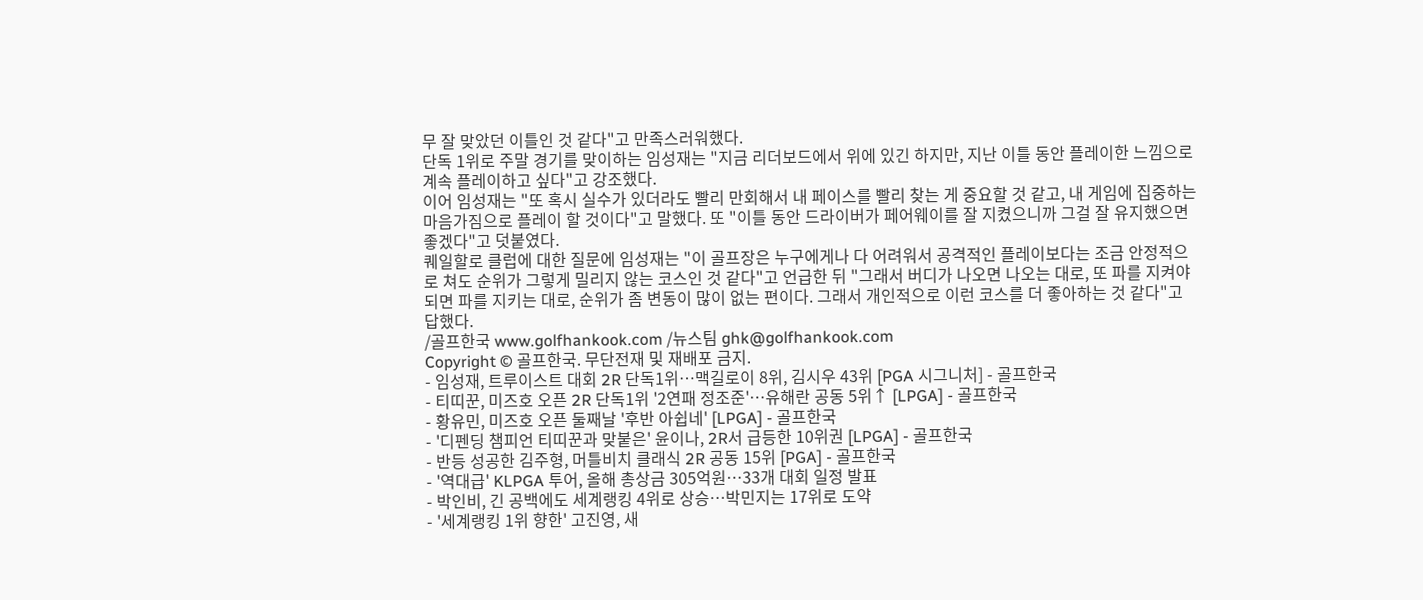무 잘 맞았던 이틀인 것 같다"고 만족스러워했다.
단독 1위로 주말 경기를 맞이하는 임성재는 "지금 리더보드에서 위에 있긴 하지만, 지난 이틀 동안 플레이한 느낌으로 계속 플레이하고 싶다"고 강조했다.
이어 임성재는 "또 혹시 실수가 있더라도 빨리 만회해서 내 페이스를 빨리 찾는 게 중요할 것 같고, 내 게임에 집중하는 마음가짐으로 플레이 할 것이다"고 말했다. 또 "이틀 동안 드라이버가 페어웨이를 잘 지켰으니까 그걸 잘 유지했으면 좋겠다"고 덧붙였다.
퀘일할로 클럽에 대한 질문에 임성재는 "이 골프장은 누구에게나 다 어려워서 공격적인 플레이보다는 조금 안정적으로 쳐도 순위가 그렇게 밀리지 않는 코스인 것 같다"고 언급한 뒤 "그래서 버디가 나오면 나오는 대로, 또 파를 지켜야 되면 파를 지키는 대로, 순위가 좀 변동이 많이 없는 편이다. 그래서 개인적으로 이런 코스를 더 좋아하는 것 같다"고 답했다.
/골프한국 www.golfhankook.com /뉴스팀 ghk@golfhankook.com
Copyright © 골프한국. 무단전재 및 재배포 금지.
- 임성재, 트루이스트 대회 2R 단독1위…맥길로이 8위, 김시우 43위 [PGA 시그니처] - 골프한국
- 티띠꾼, 미즈호 오픈 2R 단독1위 '2연패 정조준'…유해란 공동 5위↑ [LPGA] - 골프한국
- 황유민, 미즈호 오픈 둘째날 '후반 아쉽네' [LPGA] - 골프한국
- '디펜딩 챔피언 티띠꾼과 맞붙은' 윤이나, 2R서 급등한 10위권 [LPGA] - 골프한국
- 반등 성공한 김주형, 머틀비치 클래식 2R 공동 15위 [PGA] - 골프한국
- '역대급' KLPGA 투어, 올해 총상금 305억원…33개 대회 일정 발표
- 박인비, 긴 공백에도 세계랭킹 4위로 상승…박민지는 17위로 도약
- '세계랭킹 1위 향한' 고진영, 새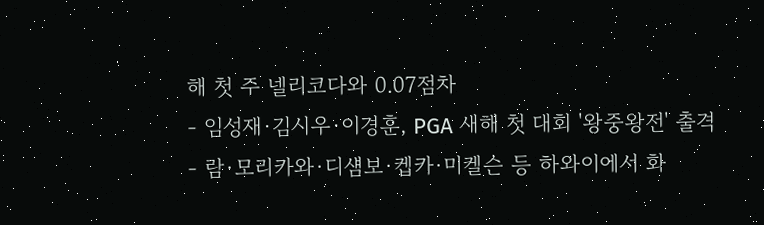해 첫 주 넬리코다와 0.07점차
- 임성재·김시우·이경훈, PGA 새해 첫 대회 '왕중왕전' 출격
- 람·모리카와·디섐보·켑카·미켈슨 등 하와이에서 화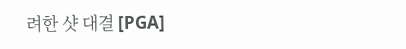려한 샷 대결 [PGA]